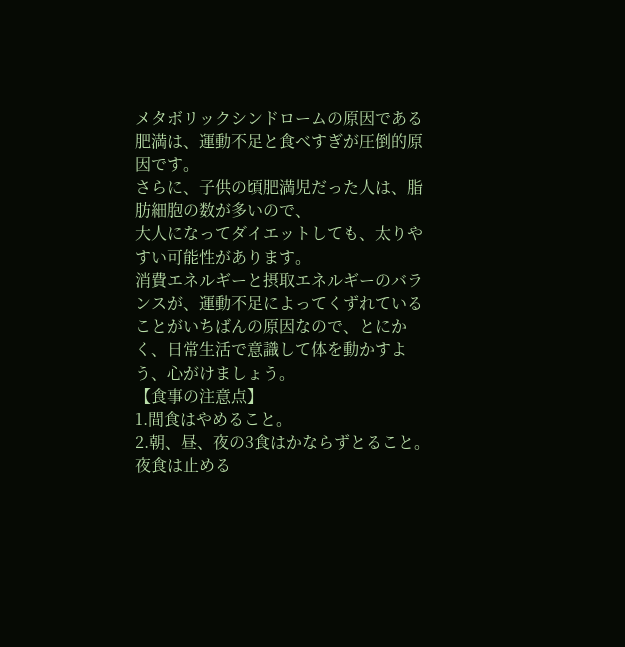メタボリックシンドロームの原因である肥満は、運動不足と食べすぎが圧倒的原因です。
さらに、子供の頃肥満児だった人は、脂肪細胞の数が多いので、
大人になってダイエットしても、太りやすい可能性があります。
消費エネルギーと摂取エネルギーのバランスが、運動不足によってくずれていることがいちばんの原因なので、とにかく、日常生活で意識して体を動かすよう、心がけましょう。
【食事の注意点】
1.間食はやめること。
2.朝、昼、夜の3食はかならずとること。
夜食は止める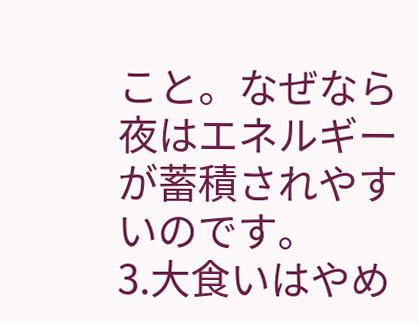こと。なぜなら夜はエネルギーが蓄積されやすいのです。
3.大食いはやめ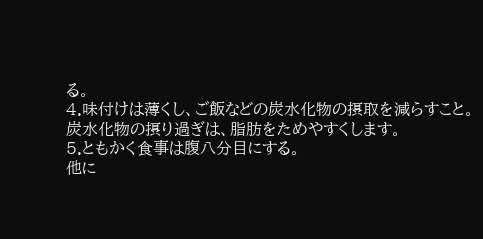る。
4.味付けは薄くし、ご飯などの炭水化物の摂取を減らすこと。
炭水化物の摂り過ぎは、脂肪をためやすくします。
5.ともかく食事は腹八分目にする。
他に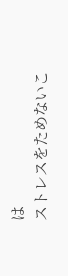は
ストレスをためないこ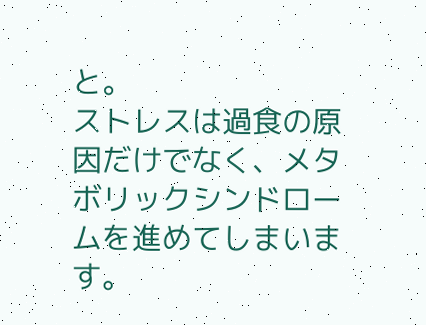と。
ストレスは過食の原因だけでなく、メタボリックシンドロームを進めてしまいます。